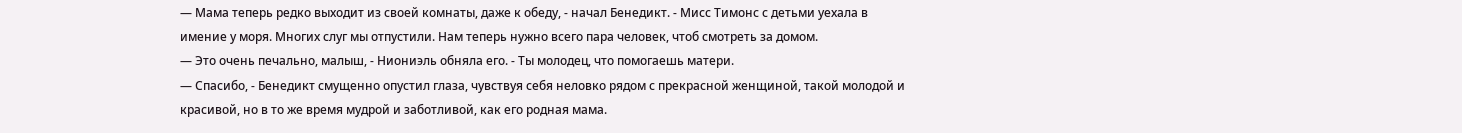— Мама теперь редко выходит из своей комнаты, даже к обеду, - начал Бенедикт. - Мисс Тимонс с детьми уехала в имение у моря. Многих слуг мы отпустили. Нам теперь нужно всего пара человек, чтоб смотреть за домом.
— Это очень печально, малыш, - Ниониэль обняла его. - Ты молодец, что помогаешь матери.
— Спасибо, - Бенедикт смущенно опустил глаза, чувствуя себя неловко рядом с прекрасной женщиной, такой молодой и красивой, но в то же время мудрой и заботливой, как его родная мама.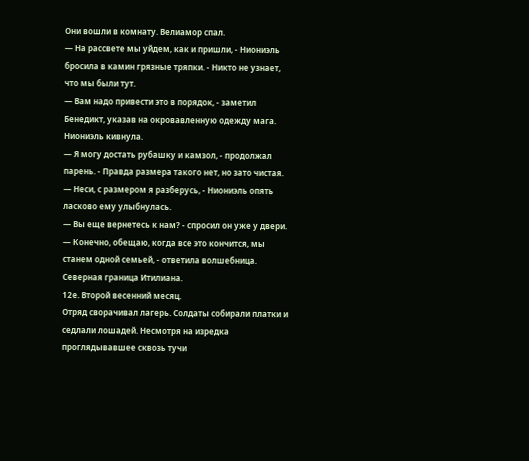Они вошли в комнату. Велиамор спал.
— На рассвете мы уйдем, как и пришли, - Ниониэль бросила в камин грязные тряпки. - Никто не узнает, что мы были тут.
— Вам надо привести это в порядок, - заметил Бенедикт, указав на окровавленную одежду мага. Ниониэль кивнула.
— Я могу достать рубашку и камзол, - продолжал парень. - Правда размера такого нет, но зато чистая.
— Неси, с размером я разберусь, - Ниониэль опять ласково ему улыбнулась.
— Вы еще вернетесь к нам? - спросил он уже у двери.
— Конечно, обещаю, когда все это кончится, мы станем одной семьей, - ответила волшебница.
Северная граница Итилиана.
12е. Второй весенний месяц.
Отряд сворачивал лагерь. Солдаты собирали платки и седлали лошадей. Несмотря на изредка проглядывавшее сквозь тучи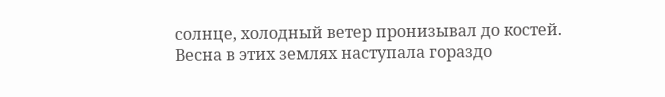солнце, холодный ветер пронизывал до костей. Весна в этих землях наступала гораздо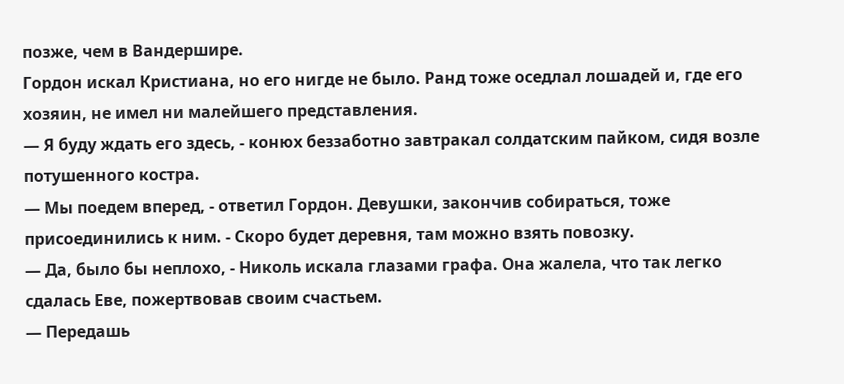позже, чем в Вандершире.
Гордон искал Кристиана, но его нигде не было. Ранд тоже оседлал лошадей и, где его хозяин, не имел ни малейшего представления.
— Я буду ждать его здесь, - конюх беззаботно завтракал солдатским пайком, сидя возле потушенного костра.
— Мы поедем вперед, - ответил Гордон. Девушки, закончив собираться, тоже присоединились к ним. - Скоро будет деревня, там можно взять повозку.
— Да, было бы неплохо, - Николь искала глазами графа. Она жалела, что так легко сдалась Еве, пожертвовав своим счастьем.
— Передашь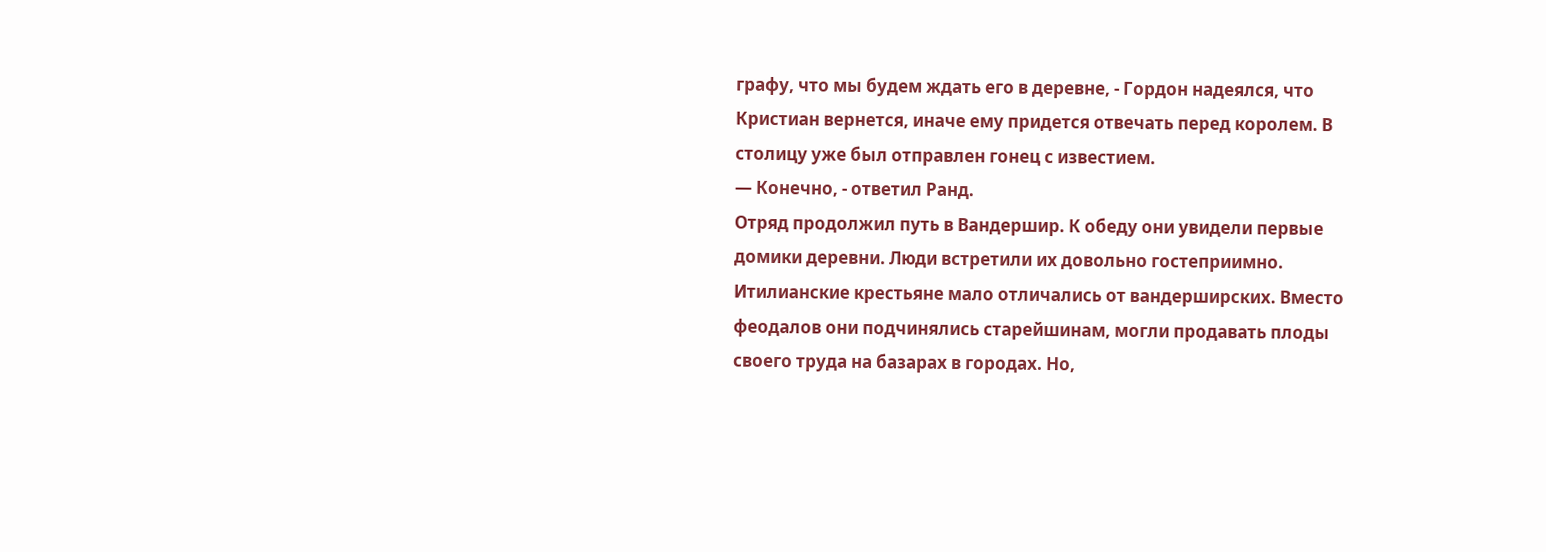графу, что мы будем ждать его в деревне, - Гордон надеялся, что Кристиан вернется, иначе ему придется отвечать перед королем. В столицу уже был отправлен гонец с известием.
— Конечно, - ответил Ранд.
Отряд продолжил путь в Вандершир. К обеду они увидели первые домики деревни. Люди встретили их довольно гостеприимно. Итилианские крестьяне мало отличались от вандерширских. Вместо феодалов они подчинялись старейшинам, могли продавать плоды своего труда на базарах в городах. Но,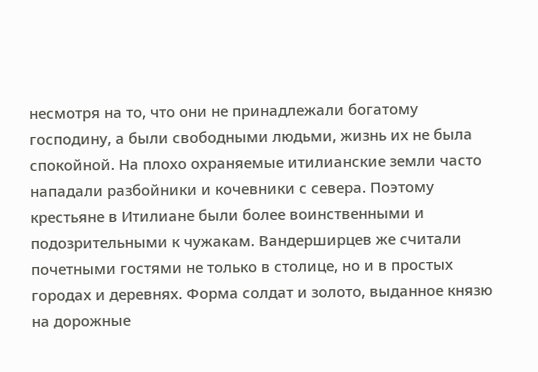несмотря на то, что они не принадлежали богатому господину, а были свободными людьми, жизнь их не была спокойной. На плохо охраняемые итилианские земли часто нападали разбойники и кочевники с севера. Поэтому крестьяне в Итилиане были более воинственными и подозрительными к чужакам. Вандерширцев же считали почетными гостями не только в столице, но и в простых городах и деревнях. Форма солдат и золото, выданное князю на дорожные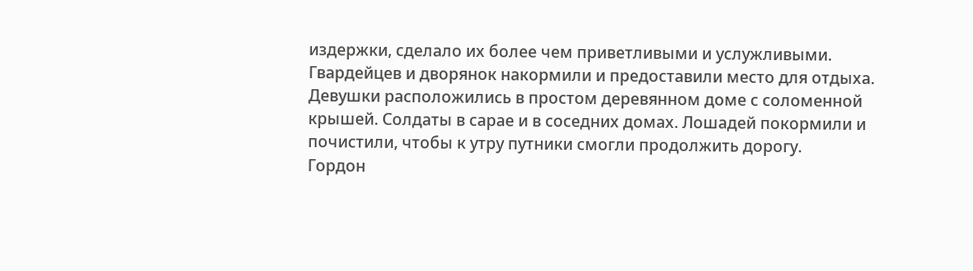издержки, сделало их более чем приветливыми и услужливыми. Гвардейцев и дворянок накормили и предоставили место для отдыха. Девушки расположились в простом деревянном доме с соломенной крышей. Солдаты в сарае и в соседних домах. Лошадей покормили и почистили, чтобы к утру путники смогли продолжить дорогу.
Гордон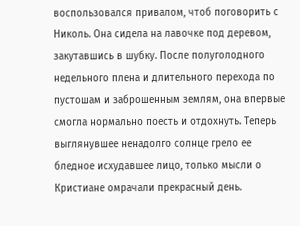воспользовался привалом, чтоб поговорить с Николь. Она сидела на лавочке под деревом, закутавшись в шубку. После полуголодного недельного плена и длительного перехода по пустошам и заброшенным землям, она впервые смогла нормально поесть и отдохнуть. Теперь выглянувшее ненадолго солнце грело ее бледное исхудавшее лицо, только мысли о Кристиане омрачали прекрасный день.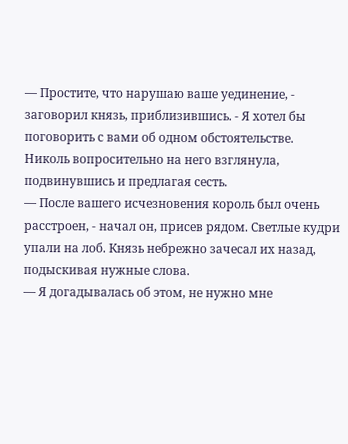— Простите, что нарушаю ваше уединение, - заговорил князь, приблизившись. - Я хотел бы поговорить с вами об одном обстоятельстве.
Николь вопросительно на него взглянула, подвинувшись и предлагая сесть.
— После вашего исчезновения король был очень расстроен, - начал он, присев рядом. Светлые кудри упали на лоб. Князь небрежно зачесал их назад, подыскивая нужные слова.
— Я догадывалась об этом, не нужно мне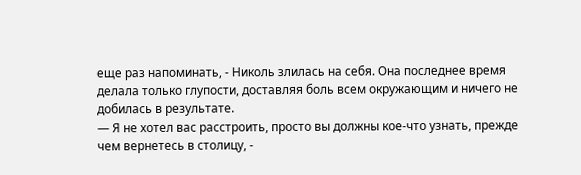еще раз напоминать, - Николь злилась на себя. Она последнее время делала только глупости, доставляя боль всем окружающим и ничего не добилась в результате.
— Я не хотел вас расстроить, просто вы должны кое-что узнать, прежде чем вернетесь в столицу, -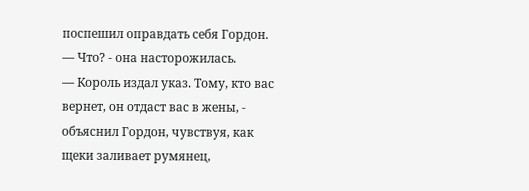поспешил оправдать себя Гордон.
— Что? - она насторожилась.
— Король издал указ. Тому, кто вас вернет, он отдаст вас в жены, - объяснил Гордон, чувствуя, как щеки заливает румянец,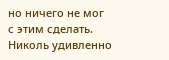но ничего не мог с этим сделать.
Николь удивленно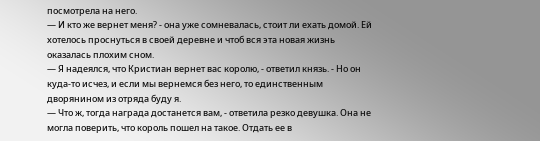посмотрела на него.
— И кто же вернет меня? - она уже сомневалась, стоит ли ехать домой. Ей хотелось проснуться в своей деревне и чтоб вся эта новая жизнь оказалась плохим сном.
— Я надеялся, что Кристиан вернет вас королю, - ответил князь. - Но он куда-то исчез, и если мы вернемся без него, то единственным дворянином из отряда буду я.
— Что ж, тогда награда достанется вам, - ответила резко девушка. Она не могла поверить, что король пошел на такое. Отдать ее в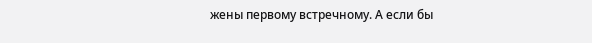жены первому встречному. А если бы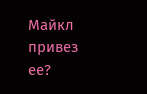Майкл привез ее?